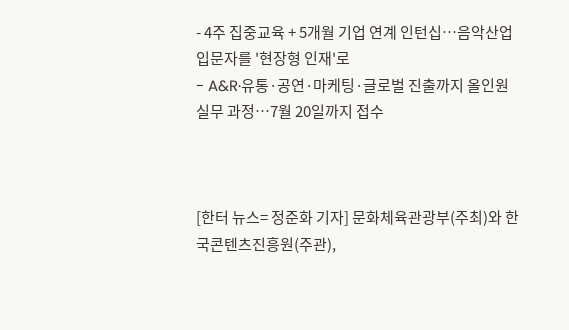- 4주 집중교육 + 5개월 기업 연계 인턴십…음악산업 입문자를 '현장형 인재'로
- A&R·유통·공연·마케팅·글로벌 진출까지 올인원 실무 과정…7월 20일까지 접수



[한터 뉴스= 정준화 기자] 문화체육관광부(주최)와 한국콘텐츠진흥원(주관),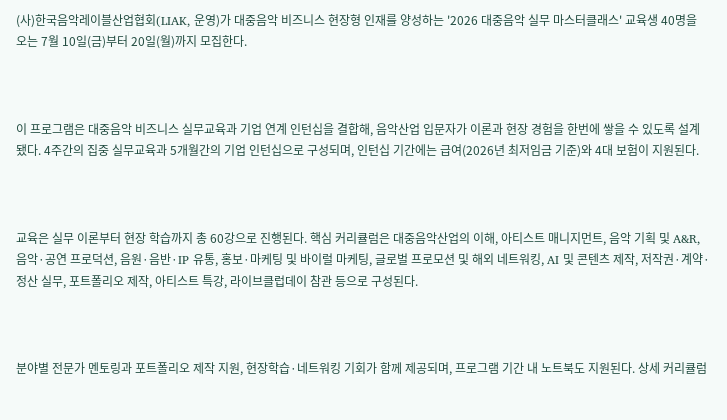(사)한국음악레이블산업협회(LIAK, 운영)가 대중음악 비즈니스 현장형 인재를 양성하는 '2026 대중음악 실무 마스터클래스' 교육생 40명을 오는 7월 10일(금)부터 20일(월)까지 모집한다.



이 프로그램은 대중음악 비즈니스 실무교육과 기업 연계 인턴십을 결합해, 음악산업 입문자가 이론과 현장 경험을 한번에 쌓을 수 있도록 설계됐다. 4주간의 집중 실무교육과 5개월간의 기업 인턴십으로 구성되며, 인턴십 기간에는 급여(2026년 최저임금 기준)와 4대 보험이 지원된다.



교육은 실무 이론부터 현장 학습까지 총 60강으로 진행된다. 핵심 커리큘럼은 대중음악산업의 이해, 아티스트 매니지먼트, 음악 기획 및 A&R, 음악·공연 프로덕션, 음원·음반·IP 유통, 홍보·마케팅 및 바이럴 마케팅, 글로벌 프로모션 및 해외 네트워킹, AI 및 콘텐츠 제작, 저작권·계약·정산 실무, 포트폴리오 제작, 아티스트 특강, 라이브클럽데이 참관 등으로 구성된다.



분야별 전문가 멘토링과 포트폴리오 제작 지원, 현장학습·네트워킹 기회가 함께 제공되며, 프로그램 기간 내 노트북도 지원된다. 상세 커리큘럼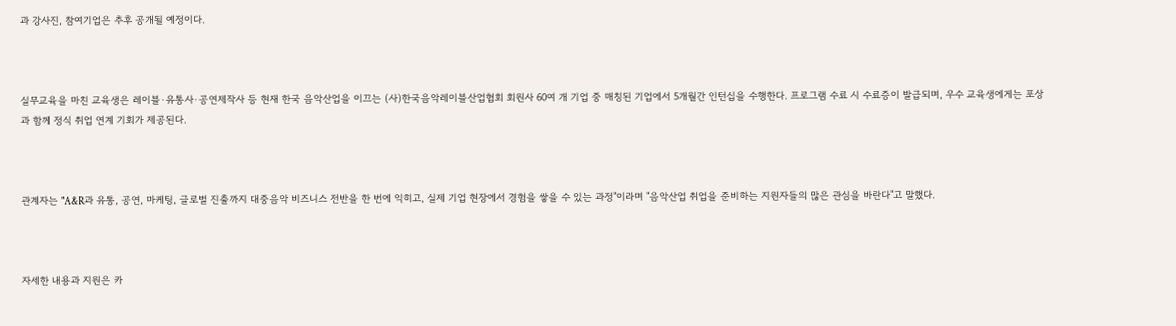과 강사진, 참여기업은 추후 공개될 예정이다.



실무교육을 마친 교육생은 레이블·유통사·공연제작사 등 현재 한국 음악산업을 이끄는 (사)한국음악레이블산업협회 회원사 60여 개 기업 중 매칭된 기업에서 5개월간 인턴십을 수행한다. 프로그램 수료 시 수료증이 발급되며, 우수 교육생에게는 포상과 함께 정식 취업 연계 기회가 제공된다.



관계자는 "A&R과 유통, 공연, 마케팅, 글로벌 진출까지 대중음악 비즈니스 전반을 한 번에 익히고, 실제 기업 현장에서 경험을 쌓을 수 있는 과정"이라며 "음악산업 취업을 준비하는 지원자들의 많은 관심을 바란다"고 말했다.



자세한 내용과 지원은 카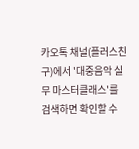카오톡 채널(플러스친구)에서 '대중음악 실무 마스터클래스'를 검색하면 확인할 수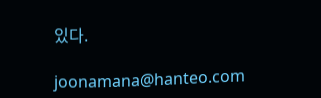있다.

joonamana@hanteo.com